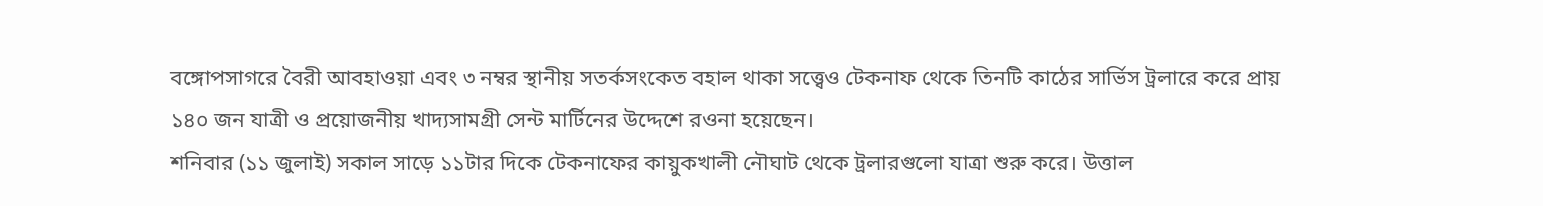বঙ্গোপসাগরে বৈরী আবহাওয়া এবং ৩ নম্বর স্থানীয় সতর্কসংকেত বহাল থাকা সত্ত্বেও টেকনাফ থেকে তিনটি কাঠের সার্ভিস ট্রলারে করে প্রায় ১৪০ জন যাত্রী ও প্রয়োজনীয় খাদ্যসামগ্রী সেন্ট মার্টিনের উদ্দেশে রওনা হয়েছেন।
শনিবার (১১ জুলাই) সকাল সাড়ে ১১টার দিকে টেকনাফের কায়ুকখালী নৌঘাট থেকে ট্রলারগুলো যাত্রা শুরু করে। উত্তাল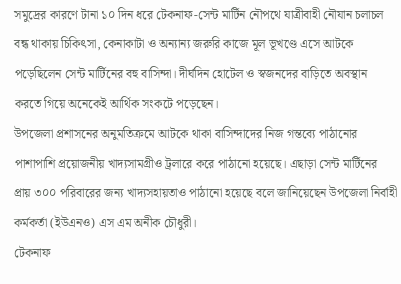সমুদ্রের কারণে টানা ১০ দিন ধরে টেকনাফ-সেন্ট মার্টিন নৌপথে যাত্রীবাহী নৌযান চলাচল বন্ধ থাকায় চিকিৎসা, কেনাকাটা ও অন্যান্য জরুরি কাজে মূল ভূখণ্ডে এসে আটকে পড়েছিলেন সেন্ট মার্টিনের বহু বাসিন্দা। দীর্ঘদিন হোটেল ও স্বজনদের বাড়িতে অবস্থান করতে গিয়ে অনেকেই আর্থিক সংকটে পড়েছেন।
উপজেলা প্রশাসনের অনুমতিক্রমে আটকে থাকা বাসিন্দাদের নিজ গন্তব্যে পাঠানোর পাশাপাশি প্রয়োজনীয় খাদ্যসামগ্রীও ট্রলারে করে পাঠানো হয়েছে। এছাড়া সেন্ট মার্টিনের প্রায় ৩০০ পরিবারের জন্য খাদ্যসহায়তাও পাঠানো হয়েছে বলে জানিয়েছেন উপজেলা নির্বাহী কর্মকর্তা (ইউএনও) এস এম অনীক চৌধুরী।
টেকনাফ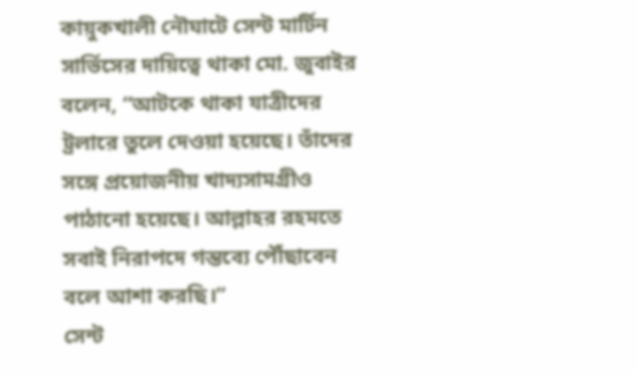কায়ুকখালী নৌঘাটে সেন্ট মার্টিন সার্ভিসের দায়িত্বে থাকা মো. জুবাইর বলেন, “আটকে থাকা যাত্রীদের ট্রলারে তুলে দেওয়া হয়েছে। তাঁদের সঙ্গে প্রয়োজনীয় খাদ্যসামগ্রীও পাঠানো হয়েছে। আল্লাহর রহমতে সবাই নিরাপদে গন্তব্যে পৌঁছাবেন বলে আশা করছি।”
সেন্ট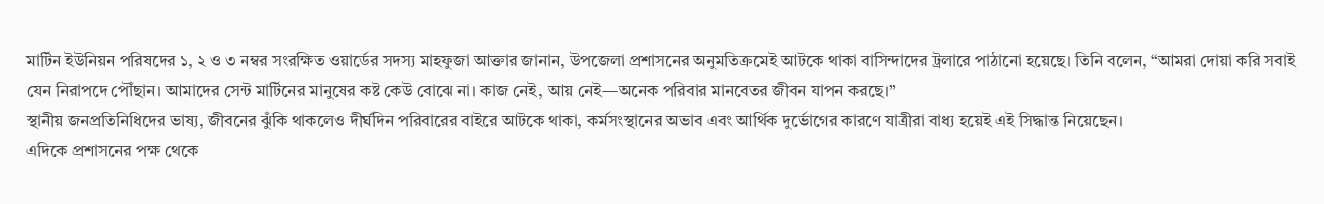মার্টিন ইউনিয়ন পরিষদের ১, ২ ও ৩ নম্বর সংরক্ষিত ওয়ার্ডের সদস্য মাহফুজা আক্তার জানান, উপজেলা প্রশাসনের অনুমতিক্রমেই আটকে থাকা বাসিন্দাদের ট্রলারে পাঠানো হয়েছে। তিনি বলেন, “আমরা দোয়া করি সবাই যেন নিরাপদে পৌঁছান। আমাদের সেন্ট মার্টিনের মানুষের কষ্ট কেউ বোঝে না। কাজ নেই, আয় নেই—অনেক পরিবার মানবেতর জীবন যাপন করছে।”
স্থানীয় জনপ্রতিনিধিদের ভাষ্য, জীবনের ঝুঁকি থাকলেও দীর্ঘদিন পরিবারের বাইরে আটকে থাকা, কর্মসংস্থানের অভাব এবং আর্থিক দুর্ভোগের কারণে যাত্রীরা বাধ্য হয়েই এই সিদ্ধান্ত নিয়েছেন।
এদিকে প্রশাসনের পক্ষ থেকে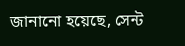জানানো হয়েছে, সেন্ট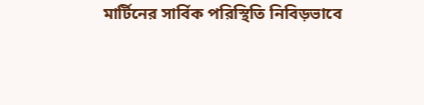মার্টিনের সার্বিক পরিস্থিতি নিবিড়ভাবে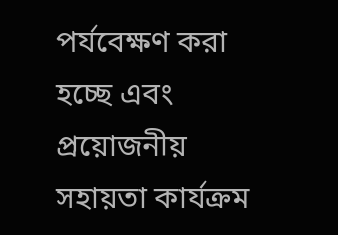পর্যবেক্ষণ করা হচ্ছে এবং প্রয়োজনীয় সহায়তা কার্যক্রম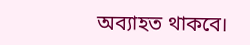অব্যাহত থাকবে।